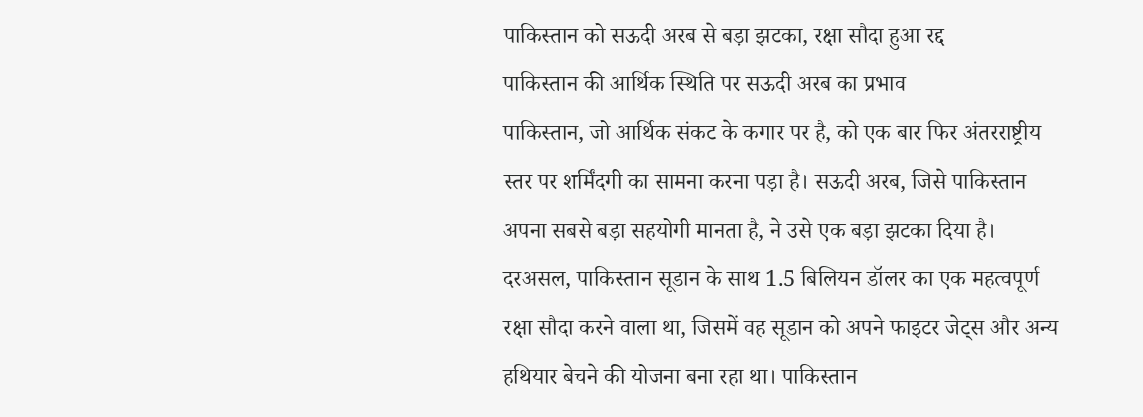पाकिस्तान को सऊदी अरब से बड़ा झटका, रक्षा सौदा हुआ रद्द
पाकिस्तान की आर्थिक स्थिति पर सऊदी अरब का प्रभाव
पाकिस्तान, जो आर्थिक संकट के कगार पर है, को एक बार फिर अंतरराष्ट्रीय स्तर पर शर्मिंदगी का सामना करना पड़ा है। सऊदी अरब, जिसे पाकिस्तान अपना सबसे बड़ा सहयोगी मानता है, ने उसे एक बड़ा झटका दिया है। दरअसल, पाकिस्तान सूडान के साथ 1.5 बिलियन डॉलर का एक महत्वपूर्ण रक्षा सौदा करने वाला था, जिसमें वह सूडान को अपने फाइटर जेट्स और अन्य हथियार बेचने की योजना बना रहा था। पाकिस्तान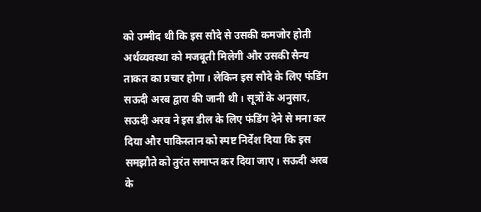को उम्मीद थी कि इस सौदे से उसकी कमजोर होती अर्थव्यवस्था को मजबूती मिलेगी और उसकी सैन्य ताकत का प्रचार होगा। लेकिन इस सौदे के लिए फंडिंग सऊदी अरब द्वारा की जानी थी। सूत्रों के अनुसार, सऊदी अरब ने इस डील के लिए फंडिंग देने से मना कर दिया और पाकिस्तान को स्पष्ट निर्देश दिया कि इस समझौते को तुरंत समाप्त कर दिया जाए। सऊदी अरब के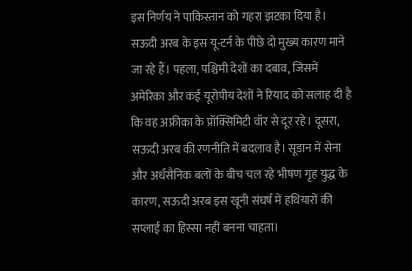इस निर्णय ने पाकिस्तान को गहरा झटका दिया है।
सऊदी अरब के इस यू-टर्न के पीछे दो मुख्य कारण माने जा रहे हैं। पहला, पश्चिमी देशों का दबाव, जिसमें अमेरिका और कई यूरोपीय देशों ने रियाद को सलाह दी है कि वह अफ्रीका के प्रॉक्सिमिटी वॉर से दूर रहे। दूसरा, सऊदी अरब की रणनीति में बदलाव है। सूडान में सेना और अर्धसैनिक बलों के बीच चल रहे भीषण गृह युद्ध के कारण, सऊदी अरब इस खूनी संघर्ष में हथियारों की सप्लाई का हिस्सा नहीं बनना चाहता।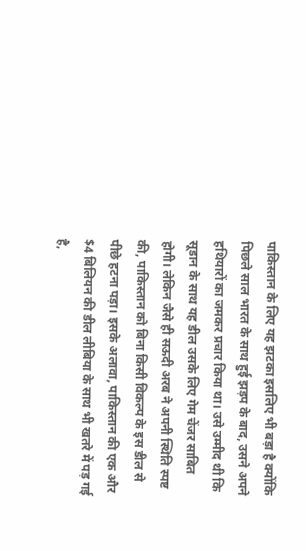पाकिस्तान के लिए यह झटका इसलिए भी बड़ा है क्योंकि पिछले साल भारत के साथ हुई झड़प के बाद, उसने अपने हथियारों का जमकर प्रचार किया था। उसे उम्मीद थी कि सूडान के साथ यह डील उसके लिए गेम चेंजर साबित होगी। लेकिन जैसे ही सऊदी अरब ने अपनी स्थिति स्पष्ट की, पाकिस्तान को बिना किसी विकल्प के इस डील से पीछे हटना पड़ा। इसके अलावा, पाकिस्तान की एक और $4 बिलियन की डील लीबिया के साथ भी खतरे में पड़ गई है,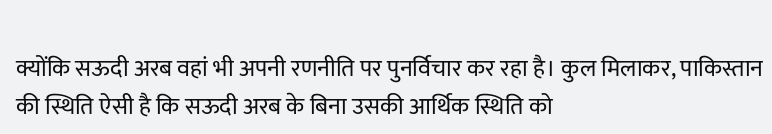क्योंकि सऊदी अरब वहां भी अपनी रणनीति पर पुनर्विचार कर रहा है। कुल मिलाकर, पाकिस्तान की स्थिति ऐसी है कि सऊदी अरब के बिना उसकी आर्थिक स्थिति को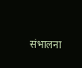संभालना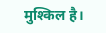मुश्किल है।